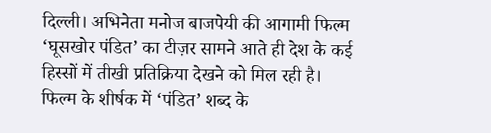दिल्ली। अभिनेता मनोज बाजपेयी की आगामी फिल्म ‘घूसखोर पंडित’ का टीज़र सामने आते ही देश के कई हिस्सों में तीखी प्रतिक्रिया देखने को मिल रही है। फिल्म के शीर्षक में ‘पंडित’ शब्द के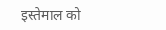इस्तेमाल को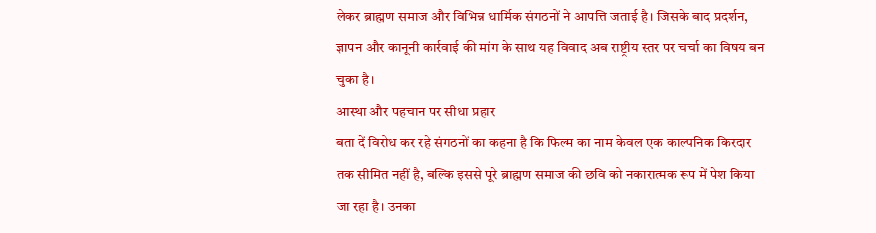लेकर ब्राह्मण समाज और विभिन्न धार्मिक संगठनों ने आपत्ति जताई है। जिसके बाद प्रदर्शन, ज्ञापन और कानूनी कार्रवाई की मांग के साथ यह विवाद अब राष्ट्रीय स्तर पर चर्चा का विषय बन चुका है।
आस्था और पहचान पर सीधा प्रहार
बता दें विरोध कर रहे संगठनों का कहना है कि फिल्म का नाम केवल एक काल्पनिक किरदार तक सीमित नहीं है, बल्कि इससे पूरे ब्राह्मण समाज की छवि को नकारात्मक रूप में पेश किया जा रहा है। उनका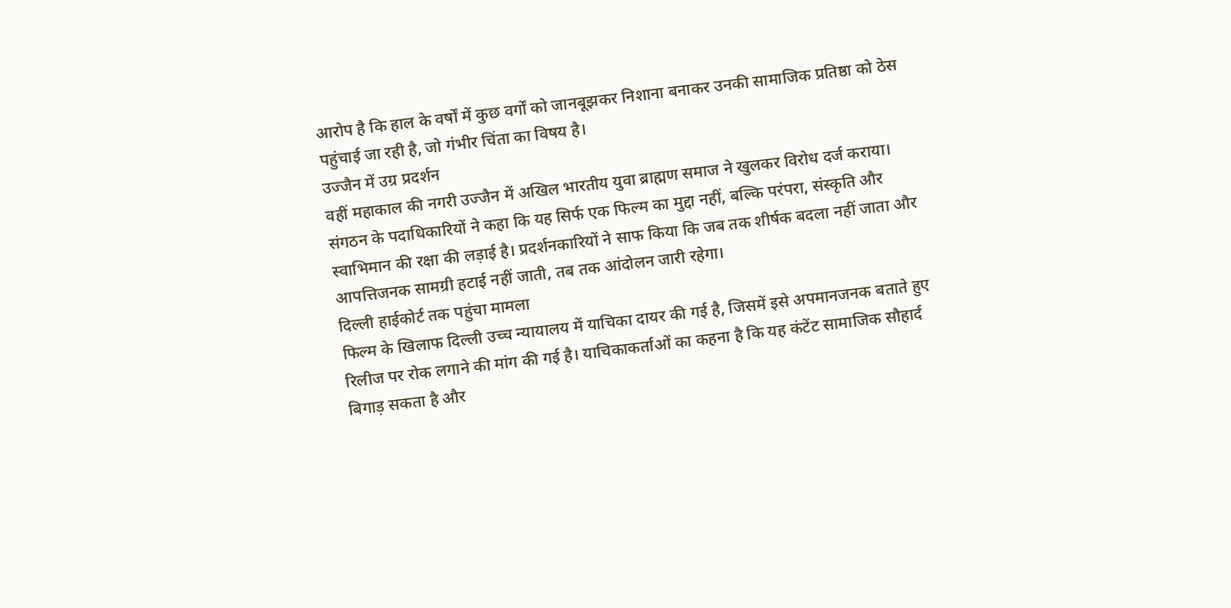आरोप है कि हाल के वर्षों में कुछ वर्गों को जानबूझकर निशाना बनाकर उनकी सामाजिक प्रतिष्ठा को ठेस पहुंचाई जा रही है, जो गंभीर चिंता का विषय है।
उज्जैन में उग्र प्रदर्शन
वहीं महाकाल की नगरी उज्जैन में अखिल भारतीय युवा ब्राह्मण समाज ने खुलकर विरोध दर्ज कराया। संगठन के पदाधिकारियों ने कहा कि यह सिर्फ एक फिल्म का मुद्दा नहीं, बल्कि परंपरा, संस्कृति और स्वाभिमान की रक्षा की लड़ाई है। प्रदर्शनकारियों ने साफ किया कि जब तक शीर्षक बदला नहीं जाता और आपत्तिजनक सामग्री हटाई नहीं जाती, तब तक आंदोलन जारी रहेगा।
दिल्ली हाईकोर्ट तक पहुंचा मामला
फिल्म के खिलाफ दिल्ली उच्च न्यायालय में याचिका दायर की गई है, जिसमें इसे अपमानजनक बताते हुए रिलीज पर रोक लगाने की मांग की गई है। याचिकाकर्ताओं का कहना है कि यह कंटेंट सामाजिक सौहार्द बिगाड़ सकता है और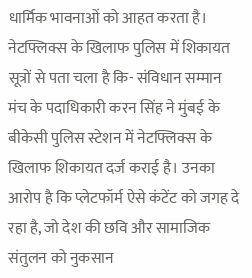धार्मिक भावनाओं को आहत करता है।
नेटफ्लिक्स के खिलाफ पुलिस में शिकायत
सूत्रों से पता चला है कि- संविधान सम्मान मंच के पदाधिकारी करन सिंह ने मुंबई के बीकेसी पुलिस स्टेशन में नेटफ्लिक्स के खिलाफ शिकायत दर्ज कराई है। उनका आरोप है कि प्लेटफॉर्म ऐसे कंटेंट को जगह दे रहा है, जो देश की छवि और सामाजिक संतुलन को नुकसान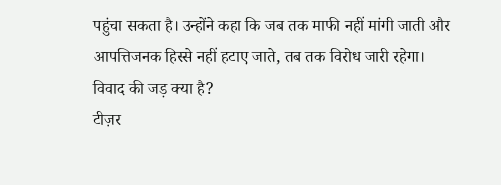पहुंचा सकता है। उन्होंने कहा कि जब तक माफी नहीं मांगी जाती और आपत्तिजनक हिस्से नहीं हटाए जाते, तब तक विरोध जारी रहेगा।
विवाद की जड़ क्या है?
टीज़र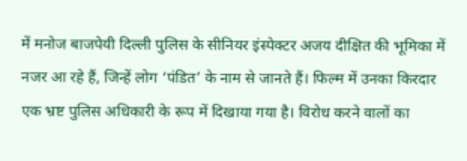में मनोज बाजपेयी दिल्ली पुलिस के सीनियर इंस्पेक्टर अजय दीक्षित की भूमिका में नजर आ रहे हैं, जिन्हें लोग ‘पंडित’ के नाम से जानते हैं। फिल्म में उनका किरदार एक भ्रष्ट पुलिस अधिकारी के रूप में दिखाया गया है। विरोध करने वालों का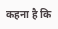कहना है कि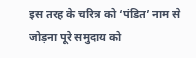इस तरह के चरित्र को ‘पंडित’ नाम से जोड़ना पूरे समुदाय को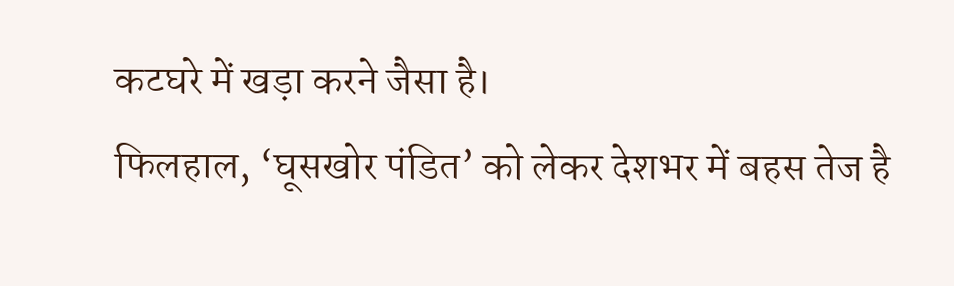कटघरे में खड़ा करने जैसा है।
फिलहाल, ‘घूसखोर पंडित’ को लेकर देशभर में बहस तेज है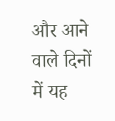और आने वाले दिनों में यह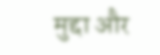मुद्दा और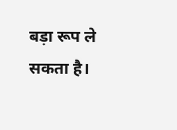बड़ा रूप ले सकता है।